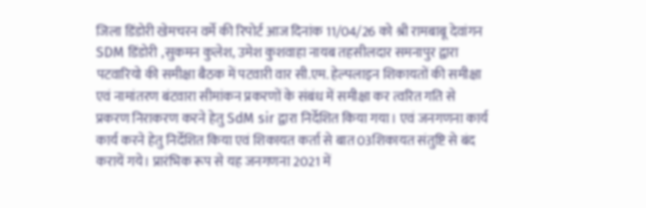जिला डिंडोरी खेमचरन वर्मे की रिपोर्ट आज दिनांक 11/04/26 को श्री रामबाबू देवांगन SDM डिंडोरी ,सुकमन कुलेश, उमेश कुशवाहा नायब तहसीलदार समनापुर द्वारा पटवारियो की समीक्षा बैठक में पटवारी वार सी.एम. हेल्पलाइन शिकायतों की समीक्षा एवं नामांतरण बंटवारा सीमांकन प्रकरणों के संबंध में समीक्षा कर त्वरित गति से प्रकरण निराकरण करने हेतु SdM sir द्वारा निर्देशित किया गया। एवं जनगणना कार्य कार्य करने हेतु निर्देशित किया एवं शिकायत कर्ता से बात 03शिकायत संतुष्टि से बंद करायें गये। प्रारंभिक रूप से यह जनगणना 2021 में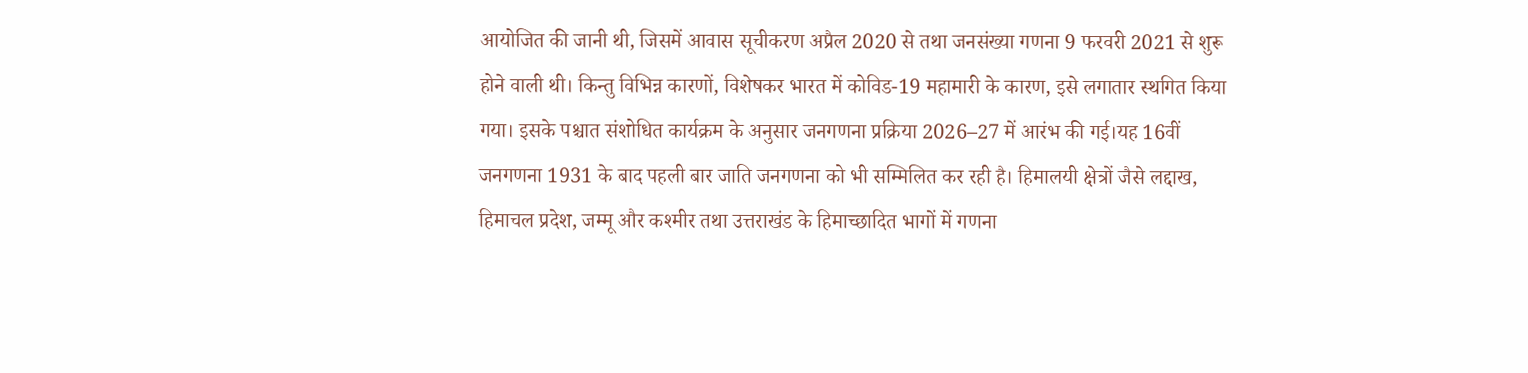आयोजित की जानी थी, जिसमें आवास सूचीकरण अप्रैल 2020 से तथा जनसंख्या गणना 9 फरवरी 2021 से शुरू होने वाली थी। किन्तु विभिन्न कारणों, विशेषकर भारत में कोविड-19 महामारी के कारण, इसे लगातार स्थगित किया गया। इसके पश्चात संशोधित कार्यक्रम के अनुसार जनगणना प्रक्रिया 2026–27 में आरंभ की गई।यह 16वीं जनगणना 1931 के बाद पहली बार जाति जनगणना को भी सम्मिलित कर रही है। हिमालयी क्षेत्रों जैसे लद्दाख, हिमाचल प्रदेश, जम्मू और कश्मीर तथा उत्तराखंड के हिमाच्छादित भागों में गणना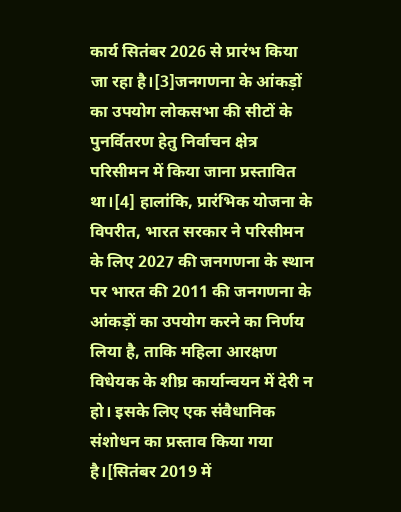कार्य सितंबर 2026 से प्रारंभ किया जा रहा है।[3]जनगणना के आंकड़ों का उपयोग लोकसभा की सीटों के पुनर्वितरण हेतु निर्वाचन क्षेत्र परिसीमन में किया जाना प्रस्तावित था।[4] हालांकि, प्रारंभिक योजना के विपरीत, भारत सरकार ने परिसीमन के लिए 2027 की जनगणना के स्थान पर भारत की 2011 की जनगणना के आंकड़ों का उपयोग करने का निर्णय लिया है, ताकि महिला आरक्षण विधेयक के शीघ्र कार्यान्वयन में देरी न हो। इसके लिए एक संवैधानिक संशोधन का प्रस्ताव किया गया है।[सितंबर 2019 में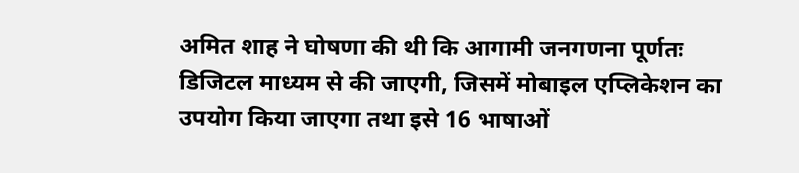अमित शाह ने घोषणा की थी कि आगामी जनगणना पूर्णतः डिजिटल माध्यम से की जाएगी, जिसमें मोबाइल एप्लिकेशन का उपयोग किया जाएगा तथा इसे 16 भाषाओं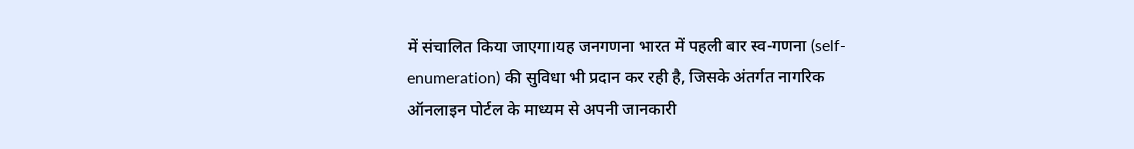में संचालित किया जाएगा।यह जनगणना भारत में पहली बार स्व-गणना (self-enumeration) की सुविधा भी प्रदान कर रही है, जिसके अंतर्गत नागरिक ऑनलाइन पोर्टल के माध्यम से अपनी जानकारी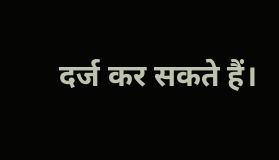दर्ज कर सकते हैं।